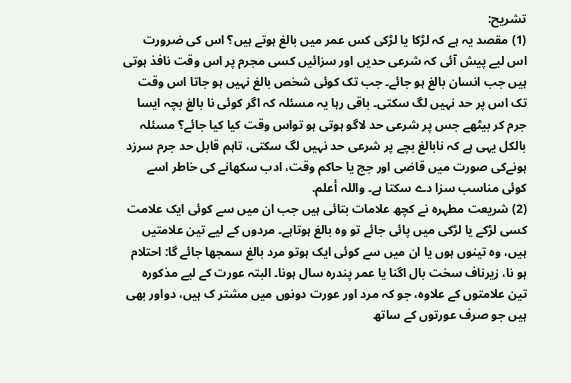تشریح:
(1) مقصد یہ ہے کہ لڑکا یا لڑکی کس عمر میں بالغ ہوتے ہیں؟ اس کی ضرورت اس لیے پیش آئی کہ شرعی حدیں اور سزائیں کسی مجرم پر اس وقت نافذ ہوتی ہیں جب انسان بالغ ہو جائے۔ جب تک کوئی شخص بالغ نہیں ہو جاتا اس وقت تک اس پر حد نہیں لگ سکتی۔ باقی رہا یہ مسئلہ کہ اگر کوئی نا بالغ بچہ ایسا جرم کر بیٹھے جس پر شرعی حد لاگو ہوتی ہو تواس وقت کیا کیا جائے؟ مسئلہ بالکل یہی ہے کہ نابالغ بچے پر شرعی حد نہیں لگ سکتی، تاہم قابل حد جرم سرزد ہونےکی صورت میں قاضی اور جج یا حاکم وقت، ادب سکھانے کی خاطر اسے کوئی مناسب سزا دے سکتا ہے۔ واللہ أعلم.
(2) شریعت مطہرہ نے کچھ علامات بتائی ہیں جب ان میں سے کوئی ایک علامت کسی لڑکے یا لڑکی میں پائی جائے تو وہ بالغ ہوتاہے۔ مردوں کے لیے تین علامتیں ہیں، وہ تینوں ہوں یا ان میں سے کوئی ایک ہوتو مرد بالغ سمجھا جائے گا: احتلام ہو نا، زیرناف سخت بال اگنا یا عمر پندرہ سال ہونا۔ البتہ عورت کے لیے مذکورہ تین علامتوں کے علاوہ، جو کہ مرد اور عورت دونوں میں مشتر ک ہیں، دواور بھی ہیں جو صرف عورتوں کے ساتھ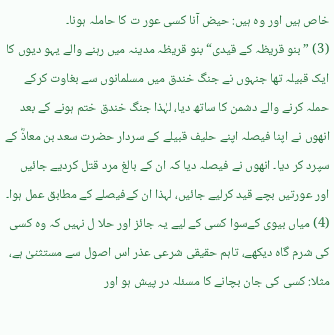خاص ہیں اور وہ ہیں: حیض آنا کسی عور ت کا حاملہ ہونا۔
(3) ”بنو قریظہ کے قیدی“ بنو قریظہ مدینہ میں رہنے والے یہو دیوں کا ایک قبیلہ تھا جنہوں نے جنگ خندق میں مسلمانوں سے بغاوت کرکے حملہ کرنے والے دشمن کا ساتھ دیا، لہٰذا جنگ خندق ختم ہونے کے بعد انھوں نے اپنا فیصلہ اپنے حلیف قبیلے کے سردار حضرت سعد بن معاذؓ کے سپرد کر دیا۔ انھوں نے فیصلہ دیا کہ ان کے بالغ مرد قتل کردیے جائیں اور عورتیں بچے قید کرلیے جائیں، لہذا ان کےفیصلے کے مطابق عمل ہوا۔
(4) میاں بیوی کےسوا کسی کے لیے یہ جائز اور حلا ل نہیں کہ وہ کسی کی شرم گاہ دیکھے، تاہم حقیقی شرعی عذر اس اصول سے مستثنیٰ ہے، مثلا: کسی کی جان بچانے کا مسئلہ در پیش ہو اور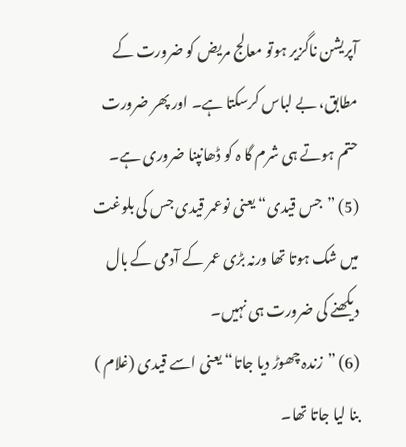آپریشن ناگزیر ہوتو معالج مریض کو ضرورت کے مطابق، بے لباس کرسکتا ہے۔ اور پھر ضرورت حتم ہوتے ہی شرم گا ہ کو ڈھانپنا ضروری ہے۔
(5) ”جس قیدی“ یعنی نوعمر قیدی جس کی بلوغت میں شک ہوتا تھا ورنہ بڑی عمر کے آدمی کے بال دیکھنے کی ضرورت ہی نہیں۔
(6) ”زندہ چھوڑ دیا جاتا“ یعنی اسے قیدی (غلام ) بنا لیا جاتا تھا۔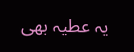یہ عطیہ بھی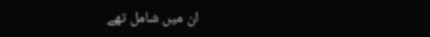ان میں شامل تھے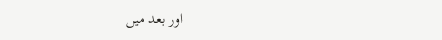اور بعد میں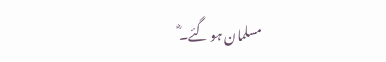مسلمان ہو گئے۔ؓ